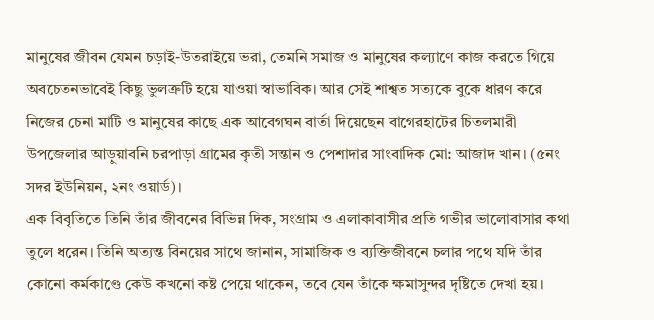মানুষের জীবন যেমন চড়াই-উতরাইয়ে ভরা, তেমনি সমাজ ও মানুষের কল্যাণে কাজ করতে গিয়ে অবচেতনভাবেই কিছু ভুলত্রুটি হয়ে যাওয়া স্বাভাবিক। আর সেই শাশ্বত সত্যকে বুকে ধারণ করে নিজের চেনা মাটি ও মানুষের কাছে এক আবেগঘন বার্তা দিয়েছেন বাগেরহাটের চিতলমারী উপজেলার আড়ুয়াবনি চরপাড়া গ্রামের কৃতী সন্তান ও পেশাদার সাংবাদিক মো: আজাদ খান। (৫নং সদর ইউনিয়ন, ২নং ওয়ার্ড)।
এক বিবৃতিতে তিনি তাঁর জীবনের বিভিন্ন দিক, সংগ্রাম ও এলাকাবাসীর প্রতি গভীর ভালোবাসার কথা তুলে ধরেন। তিনি অত্যন্ত বিনয়ের সাথে জানান, সামাজিক ও ব্যক্তিজীবনে চলার পথে যদি তাঁর কোনো কর্মকাণ্ডে কেউ কখনো কষ্ট পেয়ে থাকেন, তবে যেন তাঁকে ক্ষমাসুন্দর দৃষ্টিতে দেখা হয়।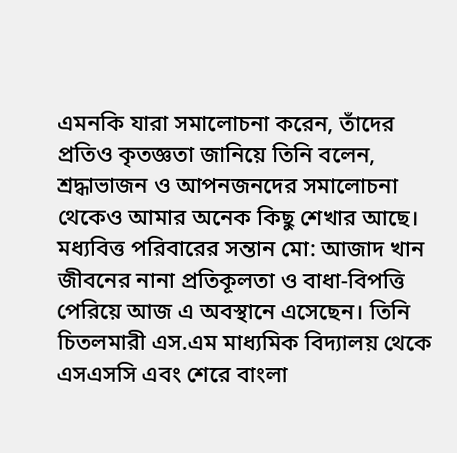এমনকি যারা সমালোচনা করেন, তাঁদের প্রতিও কৃতজ্ঞতা জানিয়ে তিনি বলেন, শ্রদ্ধাভাজন ও আপনজনদের সমালোচনা থেকেও আমার অনেক কিছু শেখার আছে।
মধ্যবিত্ত পরিবারের সন্তান মো: আজাদ খান জীবনের নানা প্রতিকূলতা ও বাধা-বিপত্তি পেরিয়ে আজ এ অবস্থানে এসেছেন। তিনি চিতলমারী এস.এম মাধ্যমিক বিদ্যালয় থেকে এসএসসি এবং শেরে বাংলা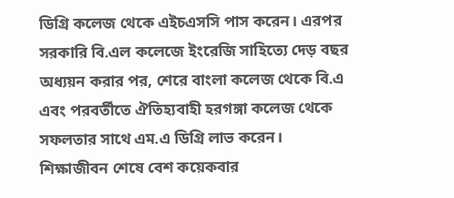ডিগ্রি কলেজ থেকে এইচএসসি পাস করেন। এরপর সরকারি বি.এল কলেজে ইংরেজি সাহিত্যে দেড় বছর অধ্যয়ন করার পর, শেরে বাংলা কলেজ থেকে বি.এ এবং পরবর্তীতে ঐতিহ্যবাহী হরগঙ্গা কলেজ থেকে সফলতার সাথে এম.এ ডিগ্রি লাভ করেন।
শিক্ষাজীবন শেষে বেশ কয়েকবার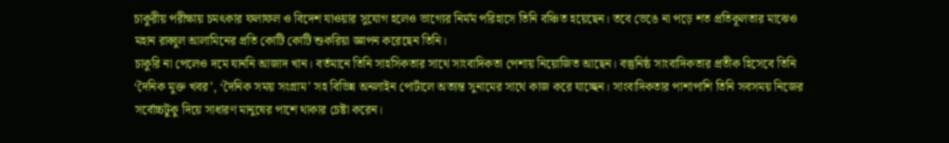চাকুরীয় পরীক্ষায় চমৎকার ফলাফল ও বিদেশ যাওয়ার সুযোগ হলেও ভাগ্যের নির্মম পরিহাসে তিনি বঞ্চিত হয়েছেন। তবে ভেঙে না পড়ে শত প্রতিকূলতার মাঝেও মহান রাব্বুল আলামিনের প্রতি কোটি কোটি শুকরিয়া জ্ঞাপন করেছেন তিনি।
চাকুরি না পেলেও দমে যাননি আজাদ খান। বর্তমানে তিনি সাহসিকতার সাথে সাংবাদিকতা পেশায় নিয়োজিত আছেন। বস্তুনিষ্ঠ সাংবাদিকতার প্রতীক হিসেবে তিনি ‘দৈনিক মুক্ত খবর’, ‘দৈনিক সময় সংগ্রাম’ সহ বিভিন্ন অনলাইন পোর্টালে অত্যন্ত সুনামের সাথে কাজ করে যাচ্ছেন। সাংবাদিকতার পাশাপাশি তিনি সবসময় নিজের সর্বোচ্চটুকু দিয়ে সাধারণ মানুষের পাশে থাকার চেষ্টা করেন।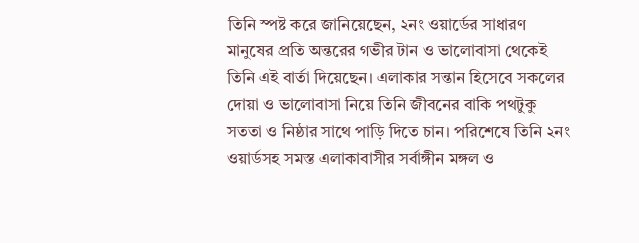তিনি স্পষ্ট করে জানিয়েছেন, ২নং ওয়ার্ডের সাধারণ মানুষের প্রতি অন্তরের গভীর টান ও ভালোবাসা থেকেই তিনি এই বার্তা দিয়েছেন। এলাকার সন্তান হিসেবে সকলের দোয়া ও ভালোবাসা নিয়ে তিনি জীবনের বাকি পথটুকু সততা ও নিষ্ঠার সাথে পাড়ি দিতে চান। পরিশেষে তিনি ২নং ওয়ার্ডসহ সমস্ত এলাকাবাসীর সর্বাঙ্গীন মঙ্গল ও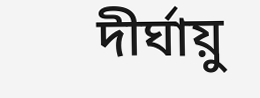দীর্ঘায়ু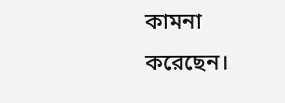কামনা করেছেন।